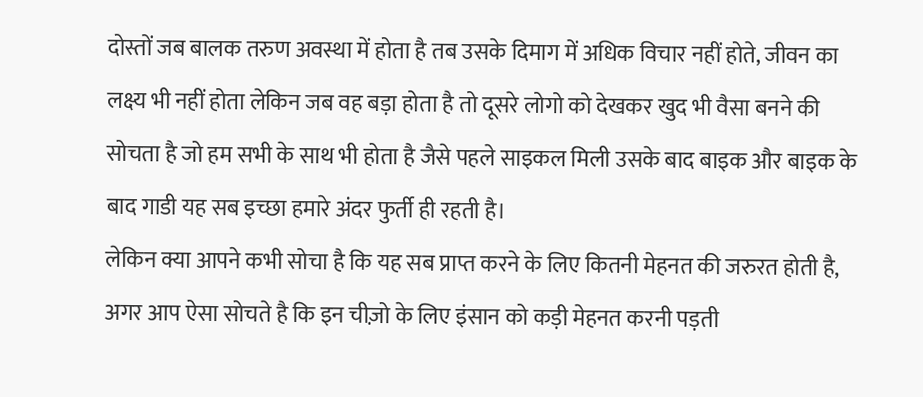दोस्तों जब बालक तरुण अवस्था में होता है तब उसके दिमाग में अधिक विचार नहीं होते, जीवन का लक्ष्य भी नहीं होता लेकिन जब वह बड़ा होता है तो दूसरे लोगो को देखकर खुद भी वैसा बनने की सोचता है जो हम सभी के साथ भी होता है जैसे पहले साइकल मिली उसके बाद बाइक और बाइक के बाद गाडी यह सब इच्छा हमारे अंदर फुर्ती ही रहती है।
लेकिन क्या आपने कभी सोचा है कि यह सब प्राप्त करने के लिए कितनी मेहनत की जरुरत होती है, अगर आप ऐसा सोचते है कि इन चीज़ो के लिए इंसान को कड़ी मेहनत करनी पड़ती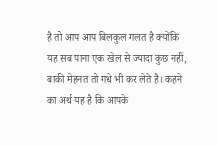है तो आप आप बिलकुल गलत है क्योंकि यह सब पाना एक खेल से ज्यादा कुछ नहीं, बाकी मेहनत तो गधे भी कर लेते है। कहने का अर्थ यह है कि आपके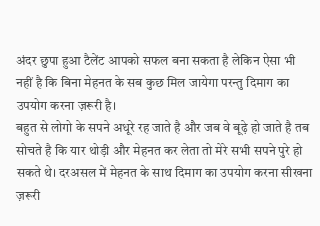अंदर छुपा हुआ टैलेंट आपको सफल बना सकता है लेकिन ऐसा भी नहीं है कि बिना मेहनत के सब कुछ मिल जायेगा परन्तु दिमाग का उपयोग करना ज़रूरी है।
बहुत से लोगो के सपने अधूरे रह जाते है और जब वे बूढ़े हो जाते है तब सोचते है कि यार थोड़ी और मेहनत कर लेता तो मेरे सभी सपने पुरे हो सकते थे। दरअसल में मेहनत के साथ दिमाग का उपयोग करना सीखना ज़रूरी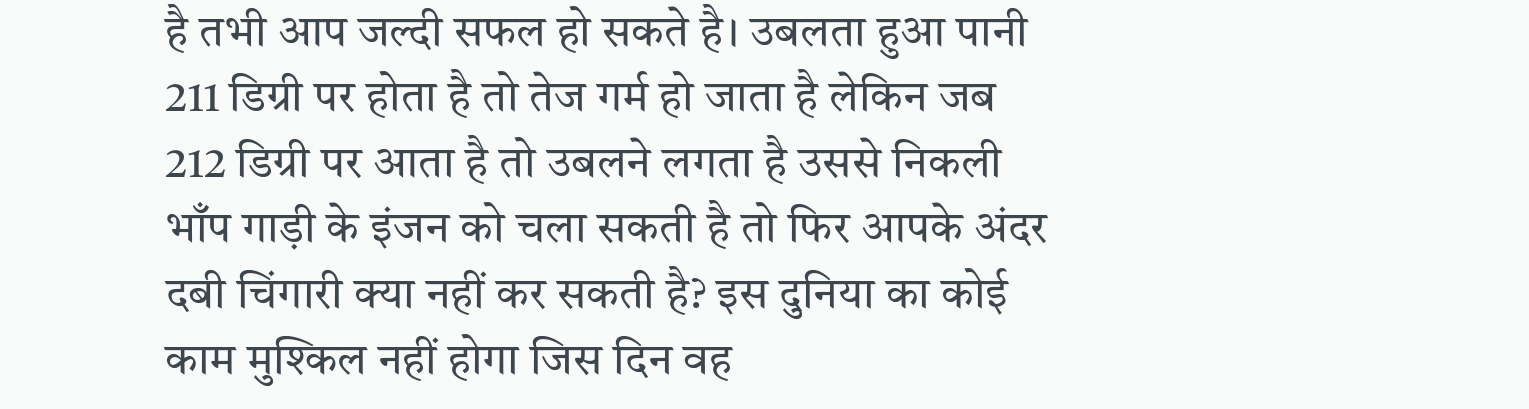है तभी आप जल्दी सफल हो सकते है। उबलता हुआ पानी 211 डिग्री पर होता है तो तेज गर्म हो जाता है लेकिन जब 212 डिग्री पर आता है तो उबलने लगता है उससे निकली भाँप गाड़ी के इंजन को चला सकती है तो फिर आपके अंदर दबी चिंगारी क्या नहीं कर सकती है? इस दुनिया का कोई काम मुश्किल नहीं होगा जिस दिन वह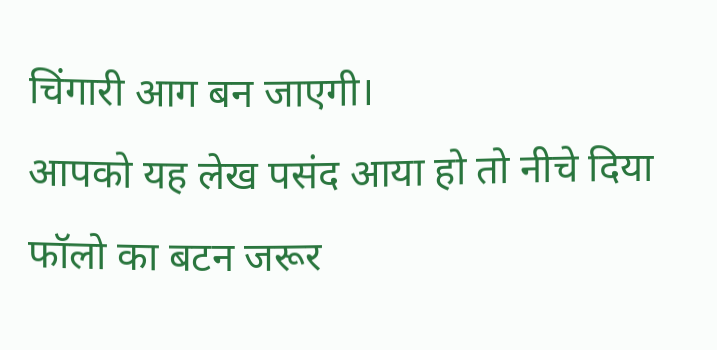चिंगारी आग बन जाएगी।
आपको यह लेख पसंद आया हो तो नीचे दिया फॉलो का बटन जरूर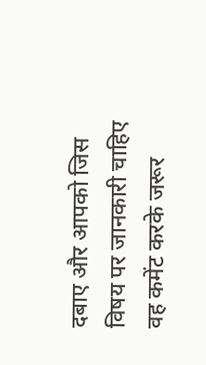दबाए और आपको जिस विषय पर जानकारी चाहिए वह कमेंट करके जरूर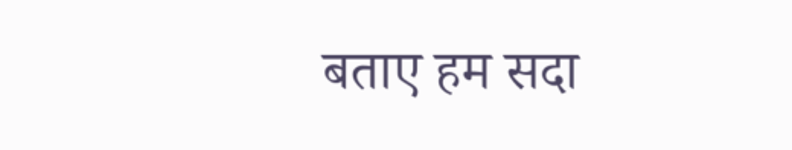बताए हम सदा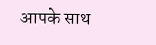आपके साथ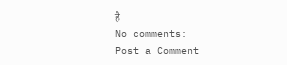है
No comments:
Post a Comment